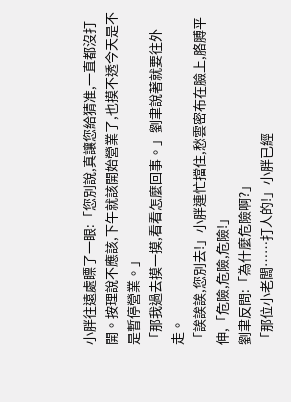小胖往遠處瞟了一眼:「您別說,真讓您給猜准,一直都沒打開。按理說不應該,下午就該開始營業了,也摸不透今天是不是暫停營業。」
「那我過去摸一摸,看看怎麼回事。」劉聿說著就要往外走。
「誒誒誒,您別去!」小胖連忙擋住,愁雲密布在臉上,胳膊平伸,「危險,危險,危險!」
劉聿反問:「為什麼危險啊?」
「那位小老闆……打人的!」小胖已經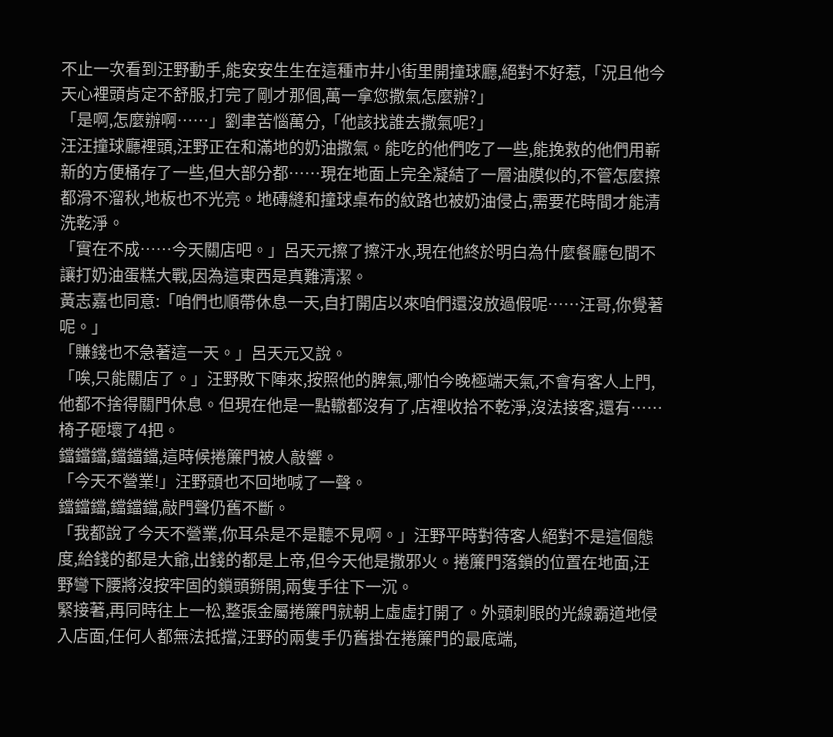不止一次看到汪野動手,能安安生生在這種市井小街里開撞球廳,絕對不好惹,「況且他今天心裡頭肯定不舒服,打完了剛才那個,萬一拿您撒氣怎麼辦?」
「是啊,怎麼辦啊……」劉聿苦惱萬分,「他該找誰去撒氣呢?」
汪汪撞球廳裡頭,汪野正在和滿地的奶油撒氣。能吃的他們吃了一些,能挽救的他們用嶄新的方便桶存了一些,但大部分都……現在地面上完全凝結了一層油膜似的,不管怎麼擦都滑不溜秋,地板也不光亮。地磚縫和撞球桌布的紋路也被奶油侵占,需要花時間才能清洗乾淨。
「實在不成……今天關店吧。」呂天元擦了擦汗水,現在他終於明白為什麼餐廳包間不讓打奶油蛋糕大戰,因為這東西是真難清潔。
黃志嘉也同意:「咱們也順帶休息一天,自打開店以來咱們還沒放過假呢……汪哥,你覺著呢。」
「賺錢也不急著這一天。」呂天元又說。
「唉,只能關店了。」汪野敗下陣來,按照他的脾氣,哪怕今晚極端天氣,不會有客人上門,他都不捨得關門休息。但現在他是一點轍都沒有了,店裡收拾不乾淨,沒法接客,還有……椅子砸壞了4把。
鐺鐺鐺,鐺鐺鐺,這時候捲簾門被人敲響。
「今天不營業!」汪野頭也不回地喊了一聲。
鐺鐺鐺,鐺鐺鐺,敲門聲仍舊不斷。
「我都說了今天不營業,你耳朵是不是聽不見啊。」汪野平時對待客人絕對不是這個態度,給錢的都是大爺,出錢的都是上帝,但今天他是撒邪火。捲簾門落鎖的位置在地面,汪野彎下腰將沒按牢固的鎖頭掰開,兩隻手往下一沉。
緊接著,再同時往上一松,整張金屬捲簾門就朝上虛虛打開了。外頭刺眼的光線霸道地侵入店面,任何人都無法抵擋,汪野的兩隻手仍舊掛在捲簾門的最底端,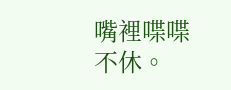嘴裡喋喋不休。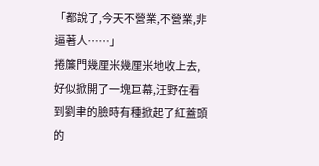「都說了,今天不營業,不營業,非逼著人……」
捲簾門幾厘米幾厘米地收上去,好似掀開了一塊巨幕,汪野在看到劉聿的臉時有種掀起了紅蓋頭的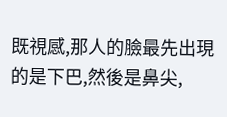既視感,那人的臉最先出現的是下巴,然後是鼻尖,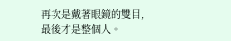再次是戴著眼鏡的雙目,最後才是整個人。